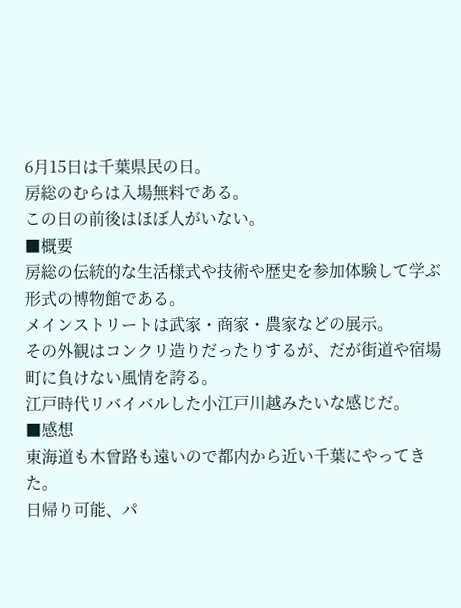6月15日は千葉県民の日。
房総のむらは入場無料である。
この日の前後はほぼ人がいない。
■概要
房総の伝統的な生活様式や技術や歴史を参加体験して学ぶ形式の博物館である。
メインストリートは武家・商家・農家などの展示。
その外観はコンクリ造りだったりするが、だが街道や宿場町に負けない風情を誇る。
江戸時代リバイバルした小江戸川越みたいな感じだ。
■感想
東海道も木曾路も遠いので都内から近い千葉にやってきた。
日帰り可能、パ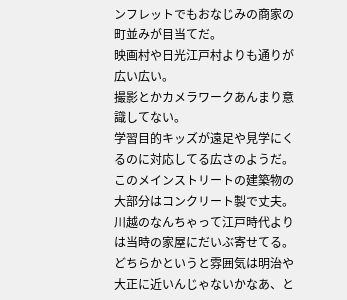ンフレットでもおなじみの商家の町並みが目当てだ。
映画村や日光江戸村よりも通りが広い広い。
撮影とかカメラワークあんまり意識してない。
学習目的キッズが遠足や見学にくるのに対応してる広さのようだ。
このメインストリートの建築物の大部分はコンクリート製で丈夫。
川越のなんちゃって江戸時代よりは当時の家屋にだいぶ寄せてる。
どちらかというと雰囲気は明治や大正に近いんじゃないかなあ、と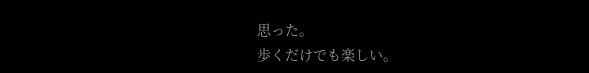思った。
歩くだけでも楽しい。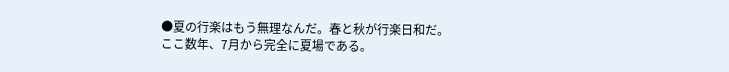●夏の行楽はもう無理なんだ。春と秋が行楽日和だ。
ここ数年、7月から完全に夏場である。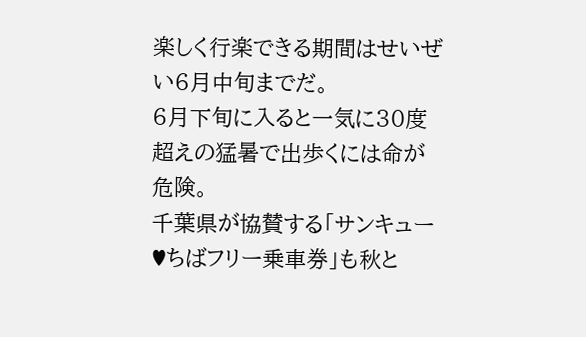楽しく行楽できる期間はせいぜい6月中旬までだ。
6月下旬に入ると一気に30度超えの猛暑で出歩くには命が危険。
千葉県が協賛する「サンキュー♥ちばフリー乗車券」も秋と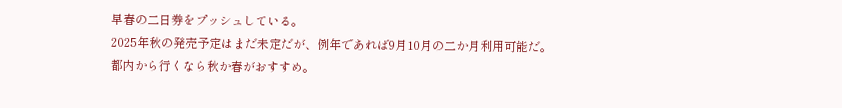早春の二日券をプッシュしている。
2025年秋の発売予定はまだ未定だが、例年であれば9月10月の二か月利用可能だ。
都内から行くなら秋か春がおすすめ。